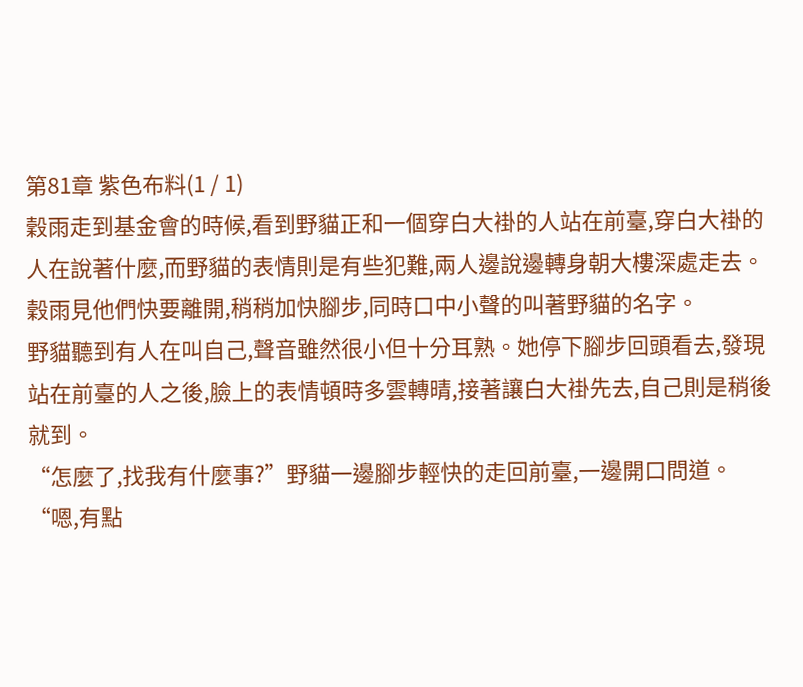第81章 紫色布料(1 / 1)
穀雨走到基金會的時候,看到野貓正和一個穿白大褂的人站在前臺,穿白大褂的人在說著什麼,而野貓的表情則是有些犯難,兩人邊說邊轉身朝大樓深處走去。穀雨見他們快要離開,稍稍加快腳步,同時口中小聲的叫著野貓的名字。
野貓聽到有人在叫自己,聲音雖然很小但十分耳熟。她停下腳步回頭看去,發現站在前臺的人之後,臉上的表情頓時多雲轉晴,接著讓白大褂先去,自己則是稍後就到。
“怎麼了,找我有什麼事?”野貓一邊腳步輕快的走回前臺,一邊開口問道。
“嗯,有點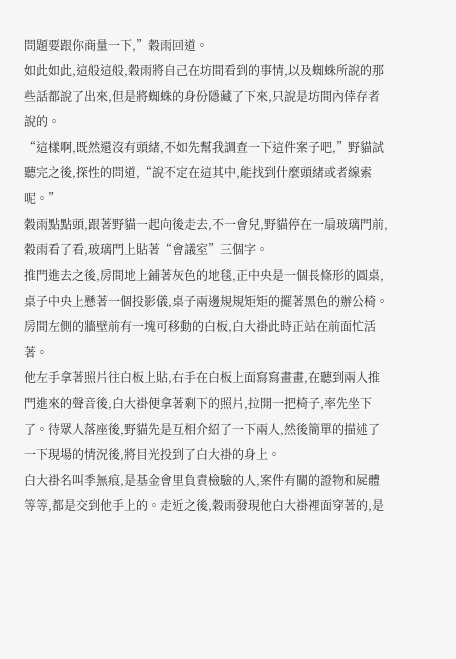問題要跟你商量一下,”穀雨回道。
如此如此,這般這般,穀雨將自己在坊間看到的事情,以及蜘蛛所說的那些話都說了出來,但是將蜘蛛的身份隱藏了下來,只說是坊間內倖存者說的。
“這樣啊,既然還沒有頭緒,不如先幫我調查一下這件案子吧,”野貓試聽完之後,探性的問道,“說不定在這其中,能找到什麼頭緒或者線索呢。”
穀雨點點頭,跟著野貓一起向後走去,不一會兒,野貓停在一扇玻璃門前,穀雨看了看,玻璃門上貼著“會議室”三個字。
推門進去之後,房間地上鋪著灰色的地毯,正中央是一個長條形的圓桌,桌子中央上懸著一個投影儀,桌子兩邊規規矩矩的擺著黑色的辦公椅。房間左側的牆壁前有一塊可移動的白板,白大褂此時正站在前面忙活著。
他左手拿著照片往白板上貼,右手在白板上面寫寫畫畫,在聽到兩人推門進來的聲音後,白大褂便拿著剩下的照片,拉開一把椅子,率先坐下了。待眾人落座後,野貓先是互相介紹了一下兩人,然後簡單的描述了一下現場的情況後,將目光投到了白大褂的身上。
白大褂名叫季無痕,是基金會里負責檢驗的人,案件有關的證物和屍體等等,都是交到他手上的。走近之後,穀雨發現他白大褂裡面穿著的,是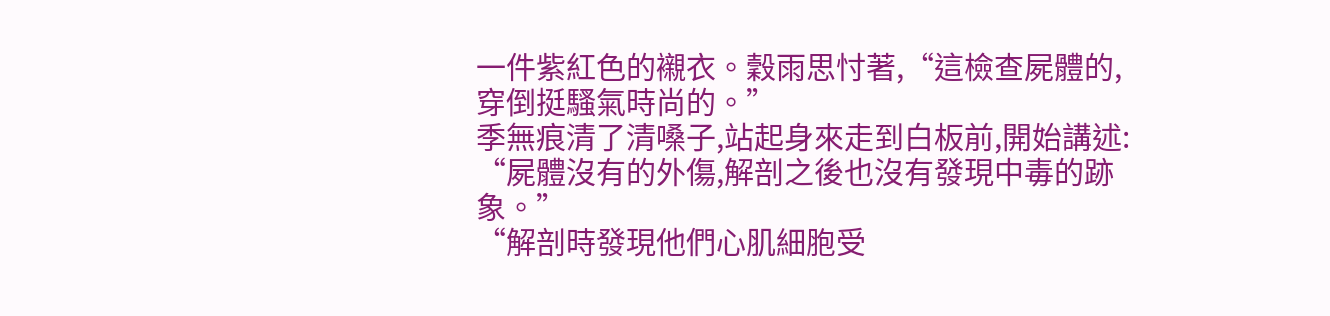一件紫紅色的襯衣。穀雨思忖著,“這檢查屍體的,穿倒挺騷氣時尚的。”
季無痕清了清嗓子,站起身來走到白板前,開始講述:
“屍體沒有的外傷,解剖之後也沒有發現中毒的跡象。”
“解剖時發現他們心肌細胞受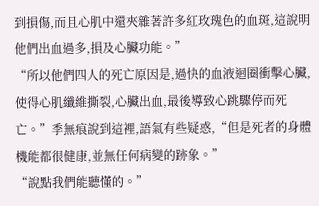到損傷,而且心肌中還夾雜著許多紅玫瑰色的血斑,這說明他們出血過多,損及心臟功能。”
“所以他們四人的死亡原因是,過快的血液迴圈衝擊心臟,使得心肌纖維撕裂,心臟出血,最後導致心跳驟停而死亡。”季無痕說到這裡,語氣有些疑惑,“但是死者的身體機能都很健康,並無任何病變的跡象。”
“說點我們能聽懂的。”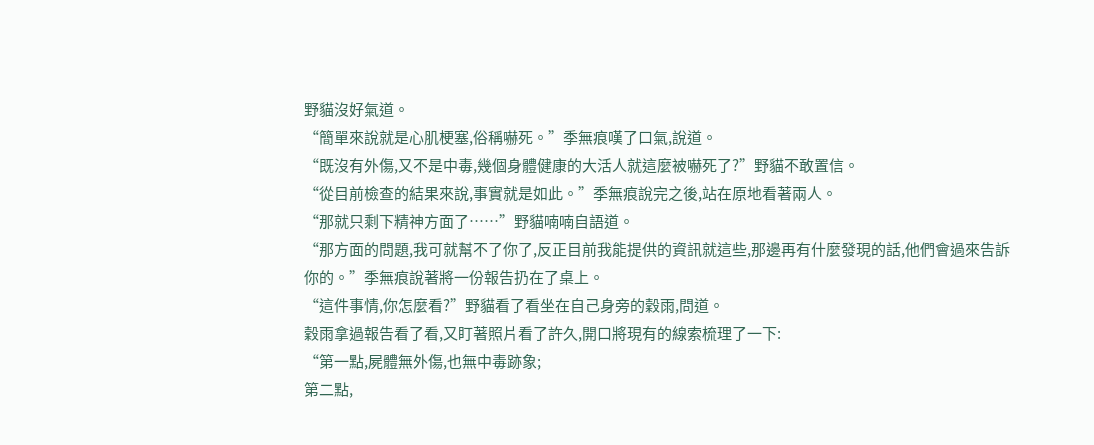野貓沒好氣道。
“簡單來說就是心肌梗塞,俗稱嚇死。”季無痕嘆了口氣,說道。
“既沒有外傷,又不是中毒,幾個身體健康的大活人就這麼被嚇死了?”野貓不敢置信。
“從目前檢查的結果來說,事實就是如此。”季無痕說完之後,站在原地看著兩人。
“那就只剩下精神方面了……”野貓喃喃自語道。
“那方面的問題,我可就幫不了你了,反正目前我能提供的資訊就這些,那邊再有什麼發現的話,他們會過來告訴你的。”季無痕說著將一份報告扔在了桌上。
“這件事情,你怎麼看?”野貓看了看坐在自己身旁的穀雨,問道。
穀雨拿過報告看了看,又盯著照片看了許久,開口將現有的線索梳理了一下:
“第一點,屍體無外傷,也無中毒跡象;
第二點,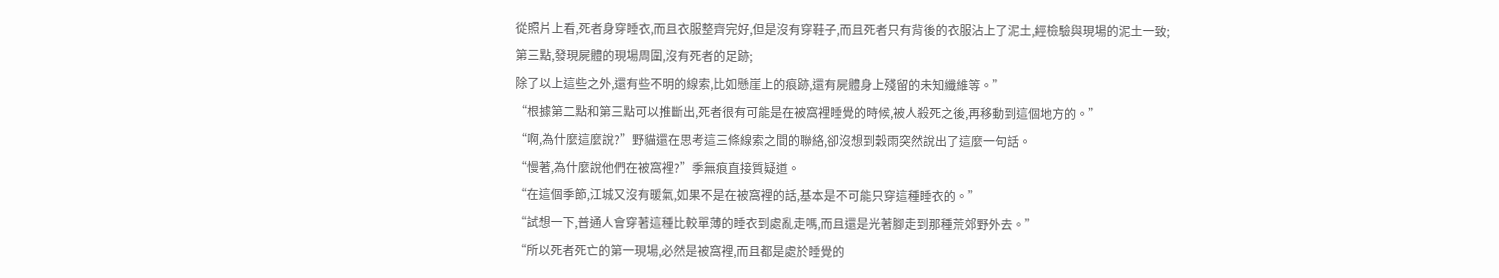從照片上看,死者身穿睡衣,而且衣服整齊完好,但是沒有穿鞋子,而且死者只有背後的衣服沾上了泥土,經檢驗與現場的泥土一致;
第三點,發現屍體的現場周圍,沒有死者的足跡;
除了以上這些之外,還有些不明的線索,比如懸崖上的痕跡,還有屍體身上殘留的未知纖維等。”
“根據第二點和第三點可以推斷出,死者很有可能是在被窩裡睡覺的時候,被人殺死之後,再移動到這個地方的。”
“啊,為什麼這麼說?”野貓還在思考這三條線索之間的聯絡,卻沒想到穀雨突然說出了這麼一句話。
“慢著,為什麼說他們在被窩裡?”季無痕直接質疑道。
“在這個季節,江城又沒有暖氣,如果不是在被窩裡的話,基本是不可能只穿這種睡衣的。”
“試想一下,普通人會穿著這種比較單薄的睡衣到處亂走嗎,而且還是光著腳走到那種荒郊野外去。”
“所以死者死亡的第一現場,必然是被窩裡,而且都是處於睡覺的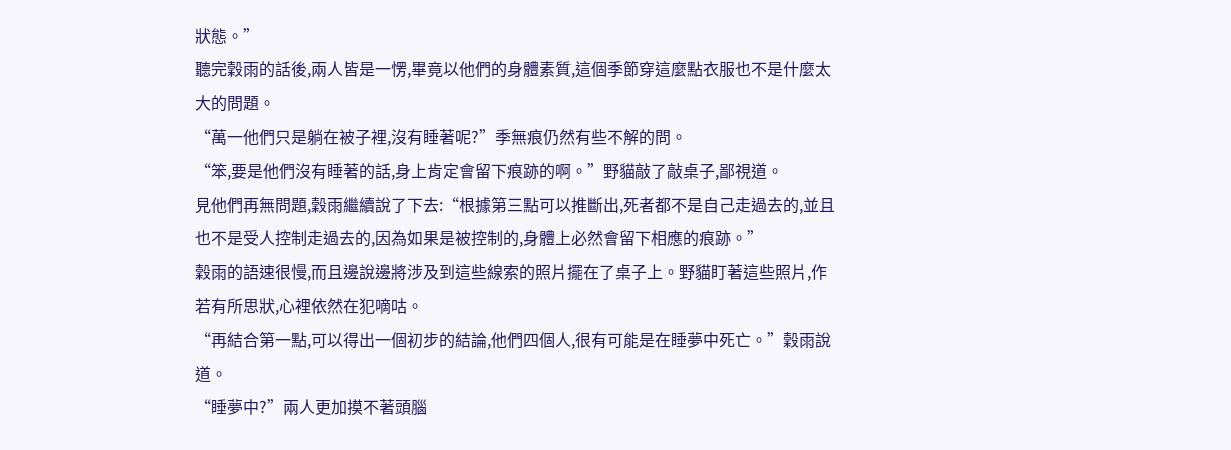狀態。”
聽完穀雨的話後,兩人皆是一愣,畢竟以他們的身體素質,這個季節穿這麼點衣服也不是什麼太大的問題。
“萬一他們只是躺在被子裡,沒有睡著呢?”季無痕仍然有些不解的問。
“笨,要是他們沒有睡著的話,身上肯定會留下痕跡的啊。”野貓敲了敲桌子,鄙視道。
見他們再無問題,穀雨繼續說了下去:“根據第三點可以推斷出,死者都不是自己走過去的,並且也不是受人控制走過去的,因為如果是被控制的,身體上必然會留下相應的痕跡。”
穀雨的語速很慢,而且邊說邊將涉及到這些線索的照片擺在了桌子上。野貓盯著這些照片,作若有所思狀,心裡依然在犯嘀咕。
“再結合第一點,可以得出一個初步的結論,他們四個人,很有可能是在睡夢中死亡。”穀雨說道。
“睡夢中?”兩人更加摸不著頭腦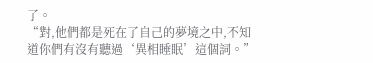了。
“對,他們都是死在了自己的夢境之中,不知道你們有沒有聽過‘異相睡眠’這個詞。”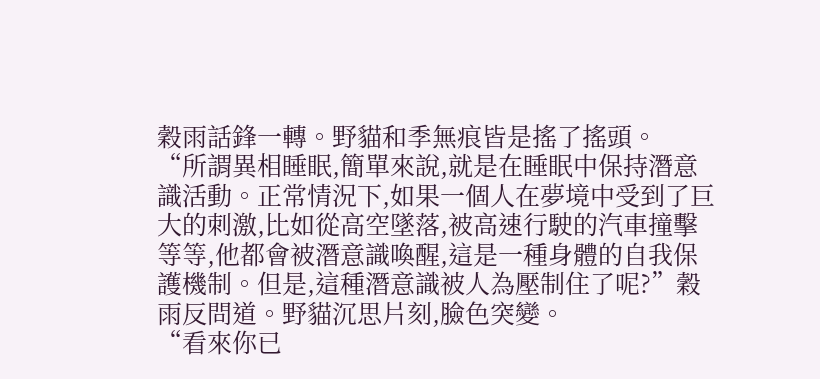穀雨話鋒一轉。野貓和季無痕皆是搖了搖頭。
“所謂異相睡眠,簡單來說,就是在睡眠中保持潛意識活動。正常情況下,如果一個人在夢境中受到了巨大的刺激,比如從高空墜落,被高速行駛的汽車撞擊等等,他都會被潛意識喚醒,這是一種身體的自我保護機制。但是,這種潛意識被人為壓制住了呢?”穀雨反問道。野貓沉思片刻,臉色突變。
“看來你已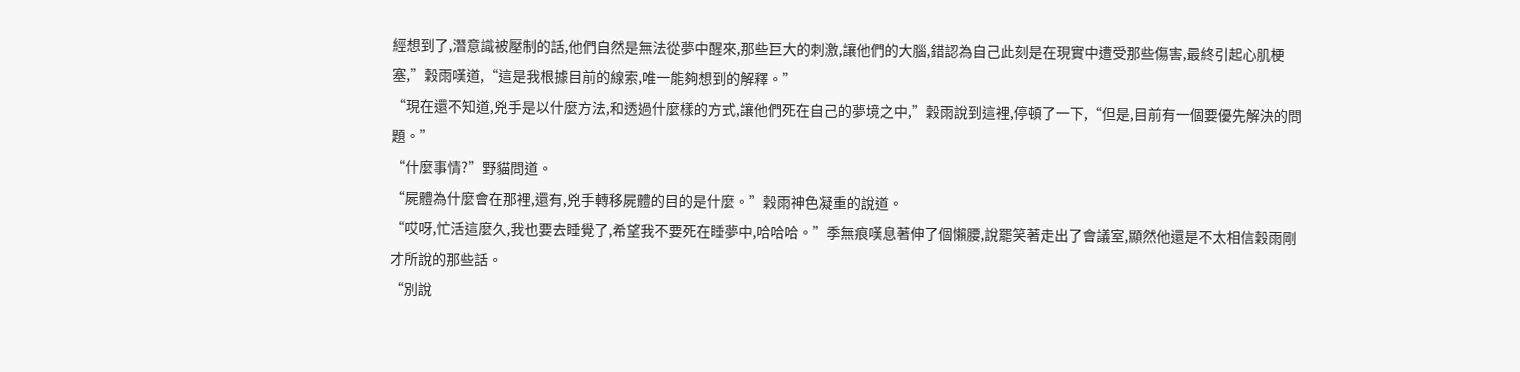經想到了,潛意識被壓制的話,他們自然是無法從夢中醒來,那些巨大的刺激,讓他們的大腦,錯認為自己此刻是在現實中遭受那些傷害,最終引起心肌梗塞,”穀雨嘆道,“這是我根據目前的線索,唯一能夠想到的解釋。”
“現在還不知道,兇手是以什麼方法,和透過什麼樣的方式,讓他們死在自己的夢境之中,”穀雨說到這裡,停頓了一下,“但是,目前有一個要優先解決的問題。”
“什麼事情?”野貓問道。
“屍體為什麼會在那裡,還有,兇手轉移屍體的目的是什麼。”穀雨神色凝重的說道。
“哎呀,忙活這麼久,我也要去睡覺了,希望我不要死在睡夢中,哈哈哈。”季無痕嘆息著伸了個懶腰,說罷笑著走出了會議室,顯然他還是不太相信穀雨剛才所說的那些話。
“別說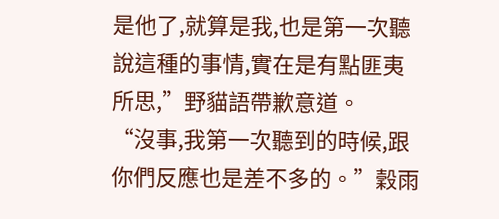是他了,就算是我,也是第一次聽說這種的事情,實在是有點匪夷所思,”野貓語帶歉意道。
“沒事,我第一次聽到的時候,跟你們反應也是差不多的。”穀雨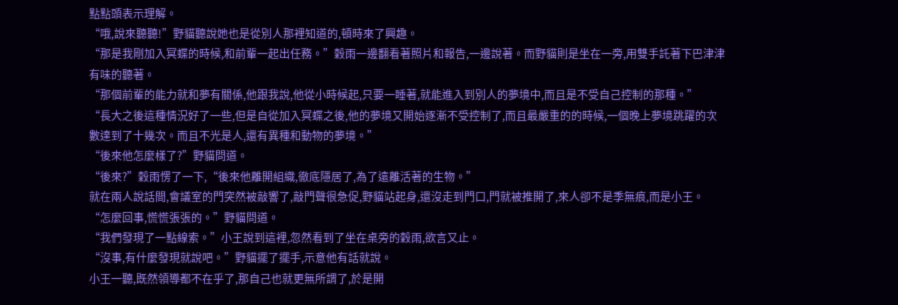點點頭表示理解。
“哦,說來聽聽!”野貓聽說她也是從別人那裡知道的,頓時來了興趣。
“那是我剛加入冥蝶的時候,和前輩一起出任務。”穀雨一邊翻看著照片和報告,一邊說著。而野貓則是坐在一旁,用雙手託著下巴津津有味的聽著。
“那個前輩的能力就和夢有關係,他跟我說,他從小時候起,只要一睡著,就能進入到別人的夢境中,而且是不受自己控制的那種。”
“長大之後這種情況好了一些,但是自從加入冥蝶之後,他的夢境又開始逐漸不受控制了,而且最嚴重的的時候,一個晚上夢境跳躍的次數達到了十幾次。而且不光是人,還有異種和動物的夢境。”
“後來他怎麼樣了?”野貓問道。
“後來?”穀雨愣了一下,“後來他離開組織,徹底隱居了,為了遠離活著的生物。”
就在兩人說話間,會議室的門突然被敲響了,敲門聲很急促,野貓站起身,還沒走到門口,門就被推開了,來人卻不是季無痕,而是小王。
“怎麼回事,慌慌張張的。”野貓問道。
“我們發現了一點線索。”小王說到這裡,忽然看到了坐在桌旁的穀雨,欲言又止。
“沒事,有什麼發現就說吧。”野貓擺了擺手,示意他有話就說。
小王一聽,既然領導都不在乎了,那自己也就更無所謂了,於是開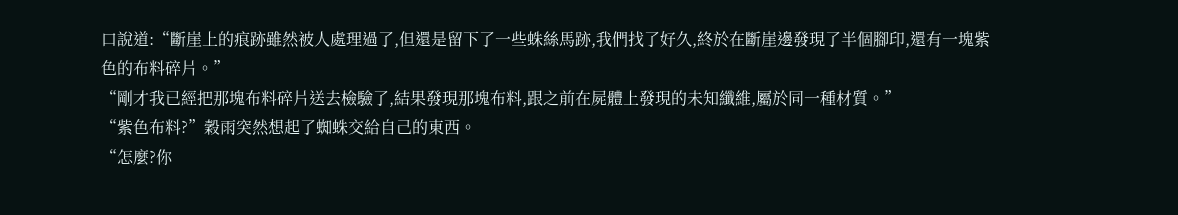口說道:“斷崖上的痕跡雖然被人處理過了,但還是留下了一些蛛絲馬跡,我們找了好久,終於在斷崖邊發現了半個腳印,還有一塊紫色的布料碎片。”
“剛才我已經把那塊布料碎片送去檢驗了,結果發現那塊布料,跟之前在屍體上發現的未知纖維,屬於同一種材質。”
“紫色布料?”穀雨突然想起了蜘蛛交給自己的東西。
“怎麼?你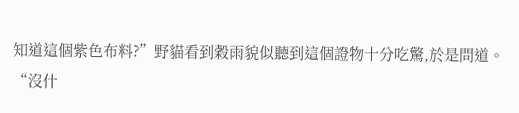知道這個紫色布料?”野貓看到穀雨貌似聽到這個證物十分吃驚,於是問道。
“沒什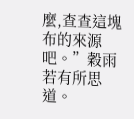麼,查查這塊布的來源吧。”穀雨若有所思道。